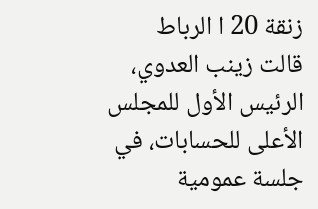زنقة 20 ا الرباط
قالت زينب العدوي، الرئيس الأول للمجلس الأعلى للحسابات، في جلسة عمومية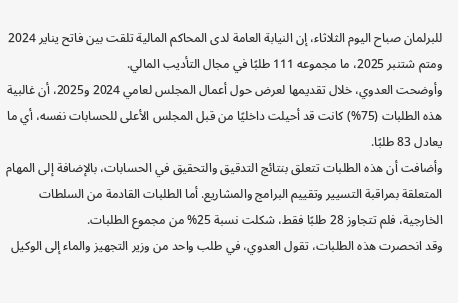للبرلمان صباح اليوم الثلاثاء، إن النيابة العامة لدى المحاكم المالية تلقت بين فاتح يناير 2024 ومتم شتنبر 2025، ما مجموعه 111 طلبًا في مجال التأديب المالي.
وأوضحت العدوي، خلال تقديمها لعرض حول أعمال المجلس لعامي 2024 و2025، أن غالبية هذه الطلبات (75%) كانت قد أحيلت داخليًا من قبل المجلس الأعلى للحسابات نفسه، أي ما يعادل 83 طلبًا.
وأضافت أن هذه الطلبات تتعلق بنتائج التدقيق والتحقيق في الحسابات، بالإضافة إلى المهام المتعلقة بمراقبة التسيير وتقييم البرامج والمشاريع. أما الطلبات القادمة من السلطات الخارجية، فلم تتجاوز 28 طلبًا فقط، شكلت نسبة 25% من مجموع الطلبات.
وقد انحصرت هذه الطلبات، تقول العدوي، في طلب واحد من وزير التجهيز والماء إلى الوكيل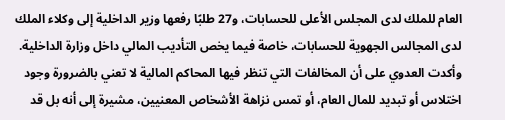العام للملك لدى المجلس الأعلى للحسابات، و27 طلبًا رفعها وزير الداخلية إلى وكلاء الملك لدى المجالس الجهوية للحسابات، خاصة فيما يخص التأديب المالي داخل وزارة الداخلية.
وأكدت العدوي على أن المخالفات التي تنظر فيها المحاكم المالية لا تعني بالضرورة وجود اختلاس أو تبديد للمال العام، أو تمس نزاهة الأشخاص المعنيين، مشيرة إلى أنه بل قد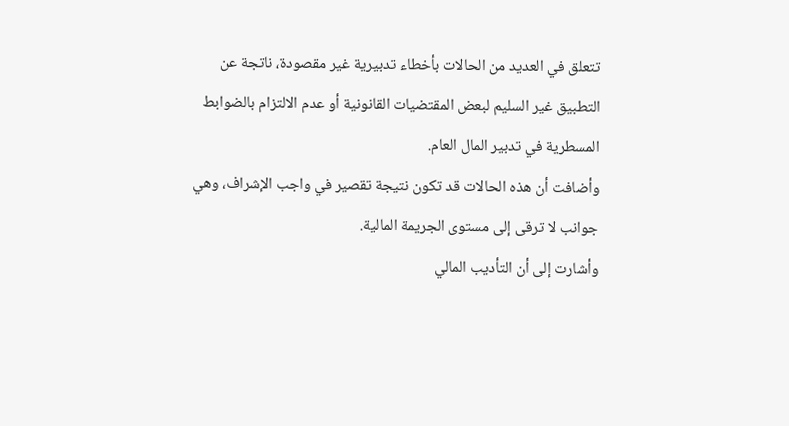تتعلق في العديد من الحالات بأخطاء تدبيرية غير مقصودة، ناتجة عن التطبيق غير السليم لبعض المقتضيات القانونية أو عدم الالتزام بالضوابط المسطرية في تدبير المال العام.
وأضافت أن هذه الحالات قد تكون نتيجة تقصير في واجب الإشراف، وهي جوانب لا ترقى إلى مستوى الجريمة المالية.
وأشارت إلى أن التأديب المالي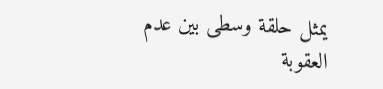يمثل حلقة وسطى بين عدم العقوبة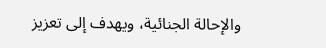والإحالة الجنائية، ويهدف إلى تعزيز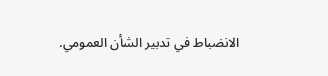الانضباط في تدبير الشأن العمومي.